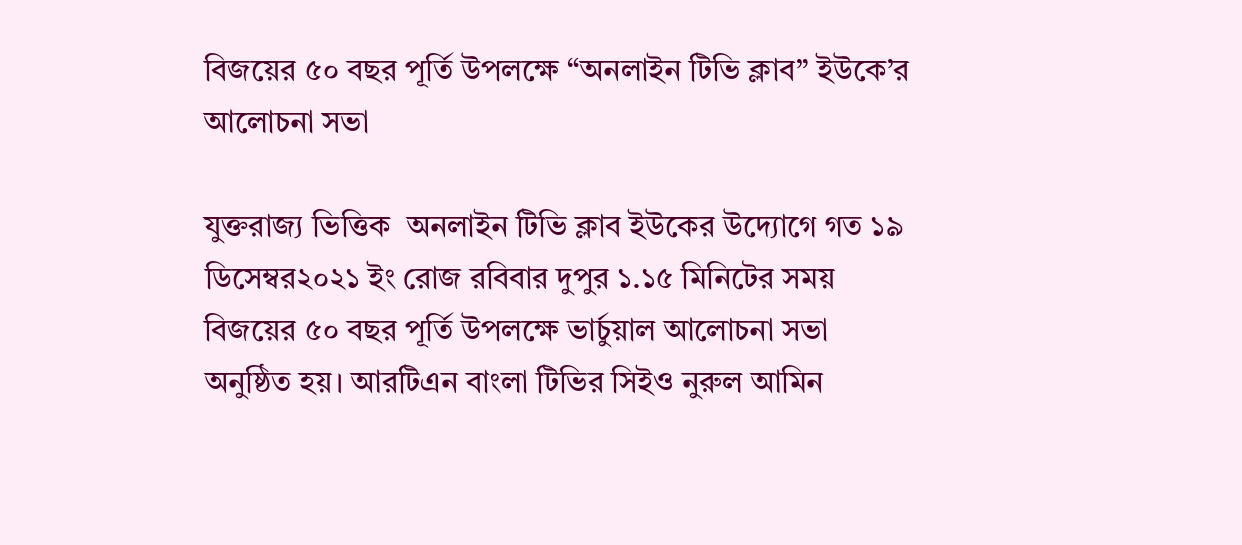বিজয়ের ৫০ বছর পূর্তি উপলক্ষে “অনলাইন টিভি ক্লাব” ইউকে’র আলোচনা সভা

যুক্তরাজ্য ভিত্তিক  অনলাইন টিভি ক্লাব ইউকের উদ্যোগে গত ১৯ ডিসেম্বর২০২১ ইং রোজ রবিবার দুপুর ১.১৫ মিনিটের সময় বিজয়ের ৫০ বছর পূর্তি উপলক্ষে ভার্চুয়াল আলোচনা সভা অনুষ্ঠিত হয়। আরটিএন বাংলা টিভির সিইও নুরুল আমিন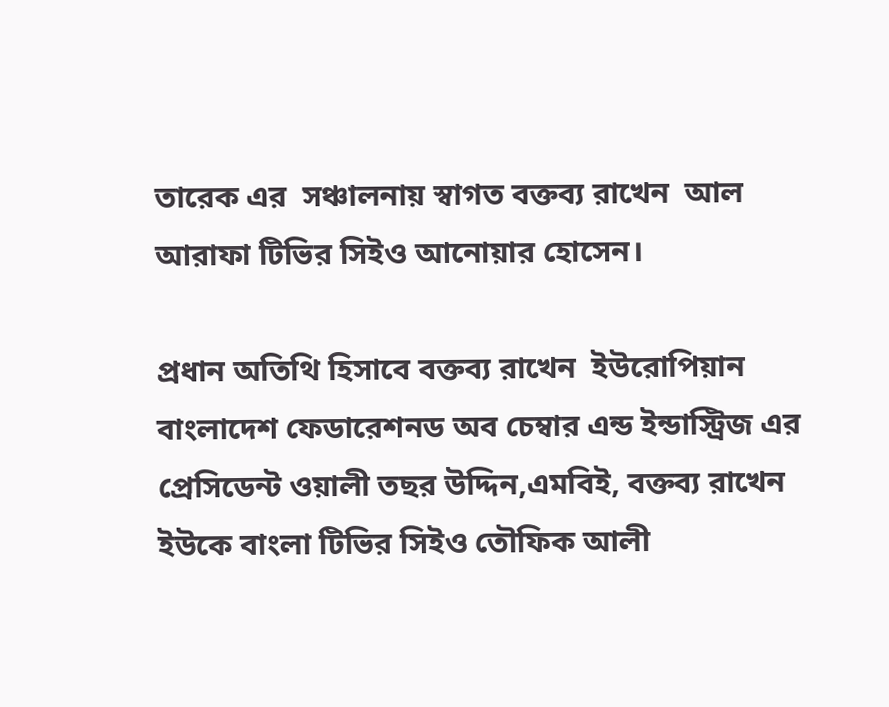তারেক এর  সঞ্চালনায় স্বাগত বক্তব্য রাখেন  আল আরাফা টিভির সিইও আনোয়ার হোসেন।

প্রধান অতিথি হিসাবে বক্তব্য রাখেন  ইউরোপিয়ান বাংলাদেশ ফেডারেশনড অব চেম্বার এন্ড ইন্ডাস্ট্রিজ এর প্রেসিডেন্ট ওয়ালী তছর উদ্দিন,এমবিই, বক্তব্য রাখেন ইউকে বাংলা টিভির সিইও তৌফিক আলী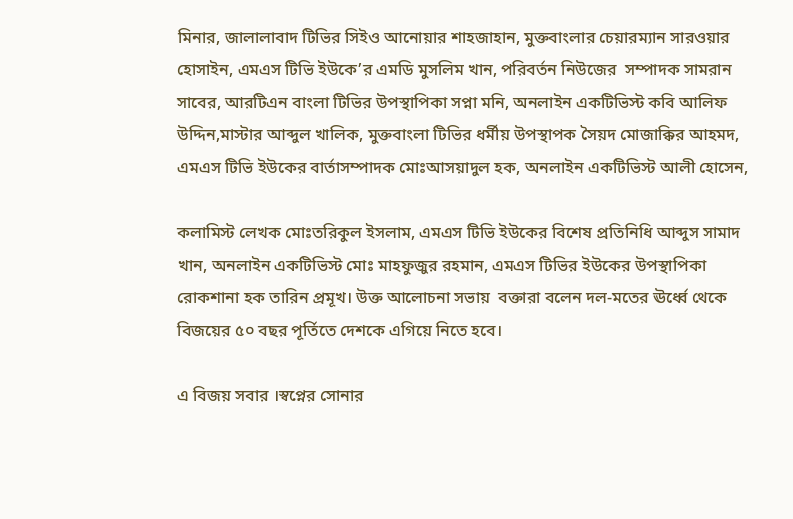মিনার, জালালাবাদ টিভির সিইও আনোয়ার শাহজাহান, মুক্তবাংলার চেয়ারম্যান সারওয়ার হোসাইন, এমএস টিভি ইউকে’র এমডি মুসলিম খান, পরিবর্তন নিউজের  সম্পাদক সামরান সাবের, আরটিএন বাংলা টিভির উপস্থাপিকা সপ্না মনি, অনলাইন একটিভিস্ট কবি আলিফ উদ্দিন,মাস্টার আব্দুল খালিক, মুক্তবাংলা টিভির ধর্মীয় উপস্থাপক সৈয়দ মোজাক্কির আহমদ, এমএস টিভি ইউকের বার্তাসম্পাদক মোঃআসয়াদুল হক, অনলাইন একটিভিস্ট আলী হোসেন,

কলামিস্ট লেখক মোঃতরিকুল ইসলাম, এমএস টিভি ইউকের বিশেষ প্রতিনিধি আব্দুস সামাদ খান, অনলাইন একটিভিস্ট মোঃ মাহফুজুর রহমান, এমএস টিভির ইউকের উপস্থাপিকা রোকশানা হক তারিন প্রমূখ। উক্ত আলোচনা সভায়  বক্তারা বলেন দল-মতের ঊর্ধ্বে থেকে বিজয়ের ৫০ বছর পূর্তিতে দেশকে এগিয়ে নিতে হবে।

এ বিজয় সবার ।স্বপ্নের সোনার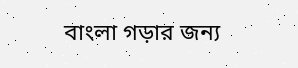বাংলা গড়ার জন্য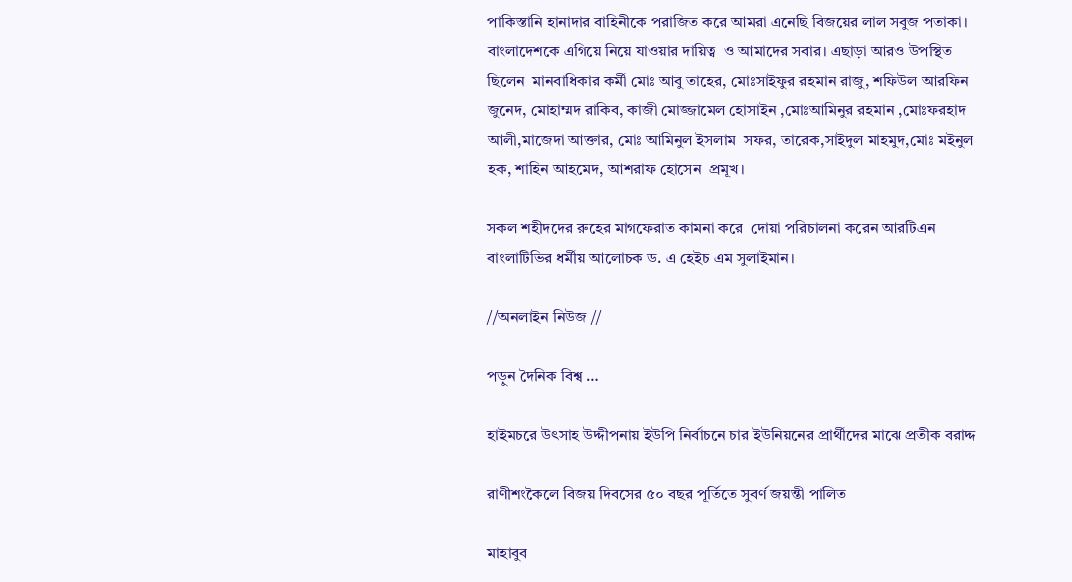পাকিস্তানি হানাদার বাহিনীকে পরাজিত করে আমরা এনেছি বিজয়ের লাল সবুজ পতাকা।  বাংলাদেশকে এগিয়ে নিয়ে যাওয়ার দায়িত্ব  ও আমাদের সবার। এছাড়া আরও উপস্থিত ছিলেন  মানবাধিকার কর্মী মোঃ আবু তাহের, মোঃসাইফুর রহমান রাজু, শফিউল আরফিন জুনেদ, মোহাম্মদ রাকিব, কাজী মোজ্জামেল হোসাইন ,মোঃআমিনুর রহমান ,মোঃফরহাদ আলী,মাজেদা আক্তার, মোঃ আমিনুল ইসলাম  সফর, তারেক,সাইদুল মাহমুদ,মোঃ মইনুল হক, শাহিন আহমেদ, আশরাফ হোসেন  প্রমূখ।

সকল শহীদদের রুহের মাগফেরাত কামনা করে  দোয়া পরিচালনা করেন আরটিএন বাংলাটিভির ধর্মীয় আলোচক ড. এ হেইচ এম সুলাইমান।

//অনলাইন নিউজ //

পড়ুন দৈনিক বিশ্ব …

হাইমচরে উৎসাহ উদ্দীপনায় ইউপি নির্বাচনে চার ইউনিয়নের প্রার্থীদের মাঝে প্রতীক বরাদ্দ

রাণীশংকৈলে বিজয় দিবসের ৫০ বছর পূর্তিতে সুবর্ণ জয়ন্তী পালিত

মাহাবুব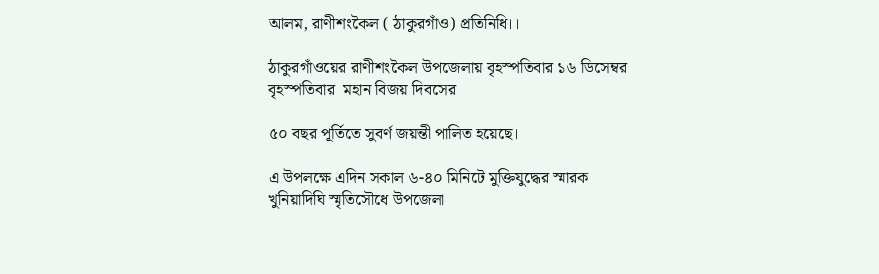আলম, রাণীশংকৈল ( ঠাকুরগাঁও) প্রতিনিধি।।

ঠাকুরগাঁওয়ের রাণীশংকৈল উপজেলায় বৃহস্পতিবার ১৬ ডিসেম্বর বৃহস্পতিবার  মহান বিজয় দিবসের

৫০ বছর পূর্তিতে সুবর্ণ জয়ন্তী পালিত হয়েছে।

এ উপলক্ষে এদিন সকাল ৬-৪০ মিনিটে মুক্তিযুদ্ধের স্মারক খুনিয়াদিঘি স্মৃতিসৌধে উপজেলা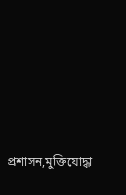প্রশাসন,মুক্তিযোদ্ধা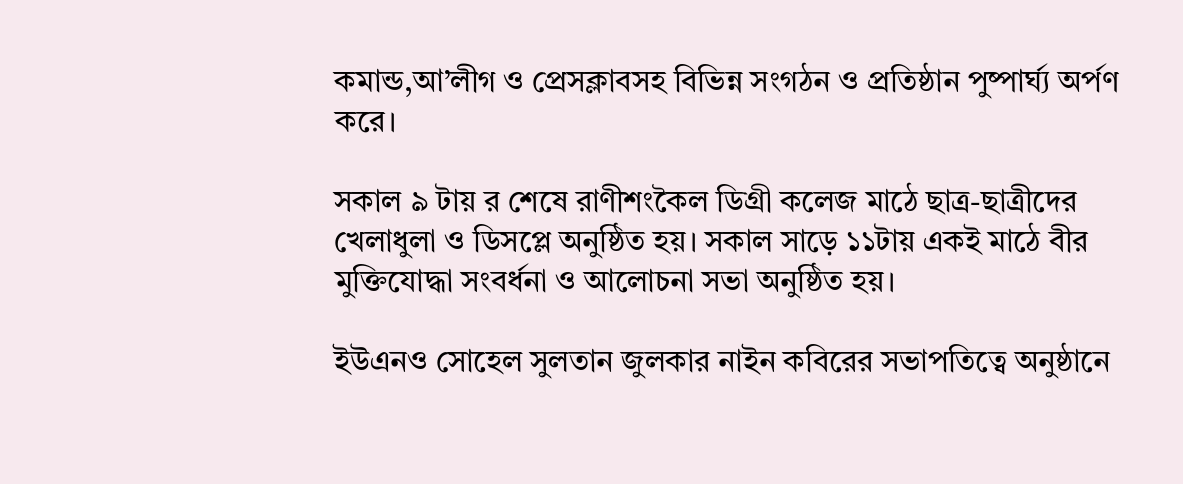কমান্ড,আ’লীগ ও প্রেসক্লাবসহ বিভিন্ন সংগঠন ও প্রতিষ্ঠান পুষ্পার্ঘ্য অর্পণ করে।

সকাল ৯ টায় র শেষে রাণীশংকৈল ডিগ্রী কলেজ মাঠে ছাত্র-ছাত্রীদের খেলাধুলা ও ডিসপ্লে অনুষ্ঠিত হয়। সকাল সাড়ে ১১টায় একই মাঠে বীর মুক্তিযোদ্ধা সংবর্ধনা ও আলোচনা সভা অনুষ্ঠিত হয়।

ইউএনও সোহেল সুলতান জুলকার নাইন কবিরের সভাপতিত্বে অনুষ্ঠানে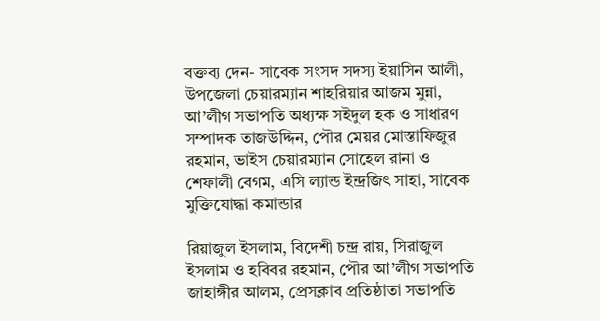বক্তব্য দেন- সাবেক সংসদ সদস্য ইয়াসিন আলী, উপজেলা চেয়ারম্যান শাহরিয়ার আজম মুন্না, আ’লীগ সভাপতি অধ্যক্ষ সইদুল হক ও সাধারণ সম্পাদক তাজউদ্দিন, পৌর মেয়র মোস্তাফিজুর রহমান, ভাইস চেয়ারম্যান সোহেল রানা ও শেফালী বেগম, এসি ল্যান্ড ইন্দ্রজিৎ সাহা, সাবেক মুক্তিযোদ্ধা কমান্ডার

রিয়াজুল ইসলাম, বিদেশী চন্দ্র রায়, সিরাজুল ইসলাম ও হবিবর রহমান, পৌর আ’লীগ সভাপতি জাহাঙ্গীর আলম, প্রেসক্লাব প্রতিষ্ঠাতা সভাপতি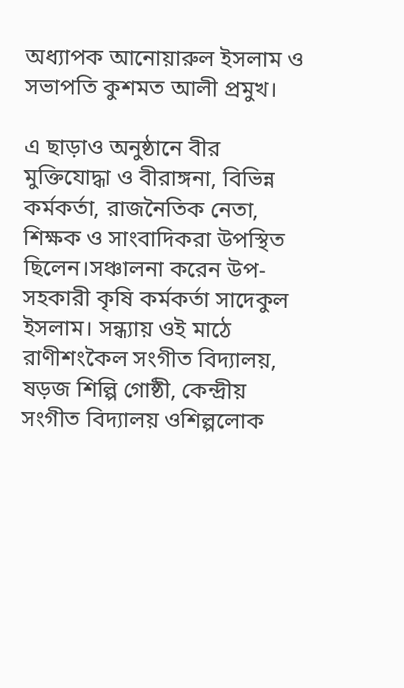অধ্যাপক আনোয়ারুল ইসলাম ও সভাপতি কুশমত আলী প্রমুখ।

এ ছাড়াও অনুষ্ঠানে বীর মুক্তিযোদ্ধা ও বীরাঙ্গনা, বিভিন্ন কর্মকর্তা, রাজনৈতিক নেতা, শিক্ষক ও সাংবাদিকরা উপস্থিত ছিলেন।সঞ্চালনা করেন উপ-সহকারী কৃষি কর্মকর্তা সাদেকুল ইসলাম। সন্ধ্যায় ওই মাঠে রাণীশংকৈল সংগীত বিদ্যালয়, ষড়জ শিল্পি গোষ্ঠী, কেন্দ্রীয় সংগীত বিদ্যালয় ওশিল্পলোক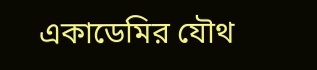একাডেমির যৌথ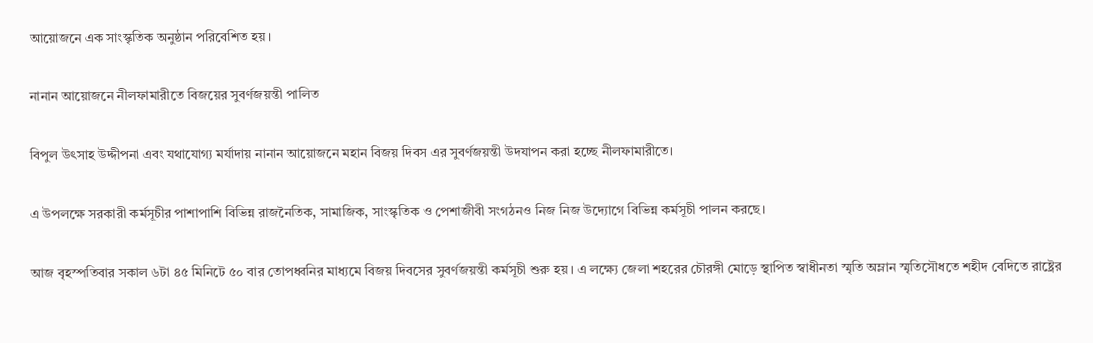আয়োজনে এক সাংস্কৃতিক অনুষ্ঠান পরিবেশিত হয়।

নানান আয়োজনে নীলফামারীতে বিজয়ের সুবর্ণজয়ন্তী পালিত

বিপুল উৎসাহ উদ্দীপনা এবং যথাযোগ্য মর্যাদায় নানান আয়োজনে মহান বিজয় দিবস এর সুবর্ণজয়ন্তী উদযাপন করা হচ্ছে নীলফামারীতে।

এ উপলক্ষে সরকারী কর্মসূচীর পাশাপাশি বিভিন্ন রাজনৈতিক, সামাজিক, সাংস্কৃতিক ও পেশাজীবী সংগঠনও নিজ নিজ উদ্যোগে বিভিন্ন কর্মসূচী পালন করছে।

আজ বৃহস্পতিবার সকাল ৬টা ৪৫ মিনিটে ৫০ বার তোপধ্বনির মাধ্যমে বিজয় দিবসের সুবর্ণজয়ন্তী কর্মসূচী শুরু হয়। এ লক্ষ্যে জেলা শহরের চৌরঙ্গী মোড়ে স্থাপিত স্বাধীনতা স্মৃতি অম্লান স্মৃতিসৌধতে শহীদ বেদিতে রাষ্ট্রের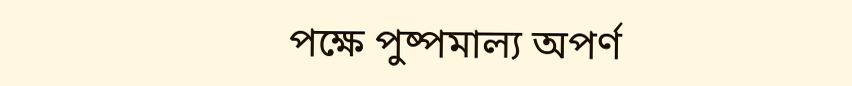পক্ষে পুষ্পমাল্য অপর্ণ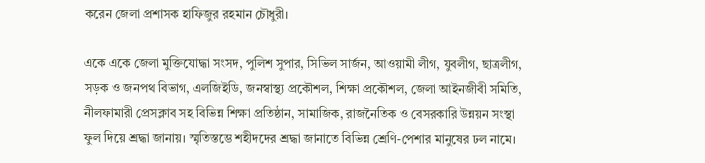করেন জেলা প্রশাসক হাফিজুর রহমান চৌধুরী।

একে একে জেলা মুক্তিযোদ্ধা সংসদ, পুলিশ সুপার, সিভিল সার্জন, আওয়ামী লীগ, যুবলীগ, ছাত্রলীগ, সড়ক ও জনপথ বিভাগ, এলজিইডি, জনস্বাস্থ্য প্রকৌশল, শিক্ষা প্রকৌশল, জেলা আইনজীবী সমিতি, নীলফামারী প্রেসক্লাব সহ বিভিন্ন শিক্ষা প্রতিষ্ঠান, সামাজিক, রাজনৈতিক ও বেসরকারি উন্নয়ন সংস্থা ফুল দিয়ে শ্রদ্ধা জানায়। স্মৃতিস্তম্ভে শহীদদের শ্রদ্ধা জানাতে বিভিন্ন শ্রেণি-পেশার মানুষের ঢল নামে।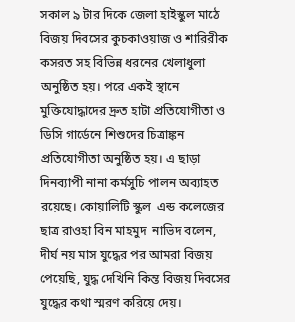সকাল ৯ টার দিকে জেলা হাইস্কুল মাঠে বিজয় দিবসের কুচকাওয়াজ ও শারিরীক কসরত সহ বিভিন্ন ধরনের খেলাধুলা অনুষ্ঠিত হয়। পরে একই স্থানে মুক্তিযোদ্ধাদের দ্রুত হাটা প্রতিযোগীতা ও ডিসি গার্ডেনে শিশুদের চিত্রাঙ্কন প্রতিযোগীতা অনুষ্ঠিত হয়। এ ছাড়া দিনব্যাপী নানা কর্মসুচি পালন অব্যাহত রয়েছে। কোয়ালিটি স্কুল  এন্ড কলেজের ছাত্র রাওহা বিন মাহমুদ  নাভিদ বলেন, দীর্ঘ নয় মাস যুদ্ধের পর আমরা বিজয় পেয়েছি, যুদ্ধ দেখিনি কিন্ত বিজয় দিবসের যুদ্ধের কথা স্মরণ করিয়ে দেয়।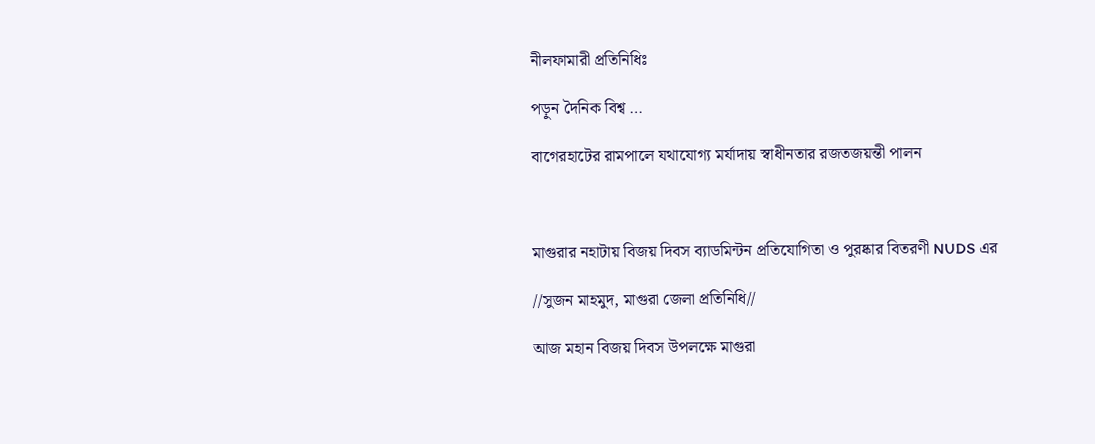নীলফামারী প্রতিনিধিঃ

পড়ুন দৈনিক বিশ্ব …

বাগেরহাটের রামপালে যথাযোগ্য মর্যাদায় স্বাধীনতার রজতজয়ন্তী পালন



মাগুরার নহাটায় বিজয় দিবস ব্যাডমিন্টন প্রতিযোগিতা ও পুরষ্কার বিতরণী NUDS এর

//সুজন মাহমুদ, মাগুরা জেলা প্রতিনিধি//

আজ মহান বিজয় দিবস উপলক্ষে মাগুরা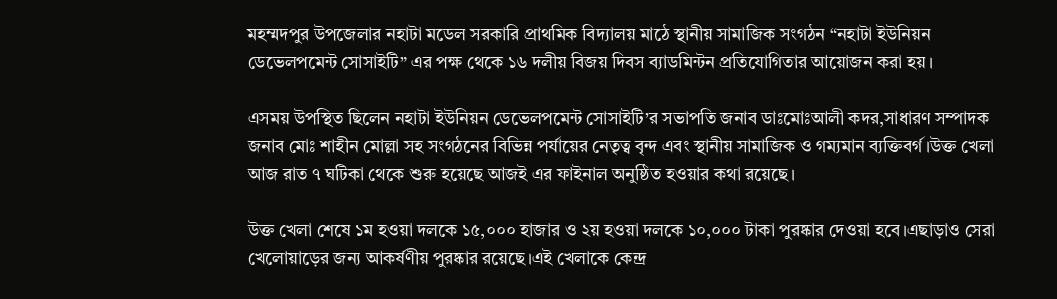মহম্মদপুর উপজেলার নহাটা মডেল সরকারি প্রাথমিক বিদ্যালয় মাঠে স্থানীয় সামাজিক সংগঠন “নহাটা ইউনিয়ন ডেভেলপমেন্ট সোসাইটি” এর পক্ষ থেকে ১৬ দলীয় বিজয় দিবস ব্যাডমিন্টন প্রতিযোগিতার আয়োজন করা হয়।

এসময় উপস্থিত ছিলেন নহাটা ইউনিয়ন ডেভেলপমেন্ট সোসাইটি’র সভাপতি জনাব ডাঃমোঃআলী কদর,সাধারণ সম্পাদক জনাব মোঃ শাহীন মোল্লা সহ সংগঠনের বিভিন্ন পর্যায়ের নেতৃত্ব বৃন্দ এবং স্থানীয় সামাজিক ও গম্যমান ব্যক্তিবর্গ।উক্ত খেলা আজ রাত ৭ ঘটিকা থেকে শুরু হয়েছে আজই এর ফাইনাল অনুষ্ঠিত হওয়ার কথা রয়েছে।

উক্ত খেলা শেষে ১ম হওয়া দলকে ১৫,০০০ হাজার ও ২য় হওয়া দলকে ১০,০০০ টাকা পুরষ্কার দেওয়া হবে।এছাড়াও সেরা খেলোয়াড়ের জন্য আকর্ষণীয় পুরষ্কার রয়েছে।এই খেলাকে কেন্দ্র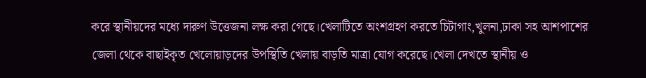করে স্থানীয়দের মধ্যে দারুণ উত্তেজনা লক্ষ করা গেছে।খেলাটিতে অংশগ্রহণ করতে চিটাগাং,খুলনা,ঢাকা সহ আশপাশের জেলা থেকে বাছাইকৃত খেলোয়াড়দের উপস্থিতি খেলায় বাড়তি মাত্রা যোগ করেছে।খেলা দেখতে স্থানীয় ও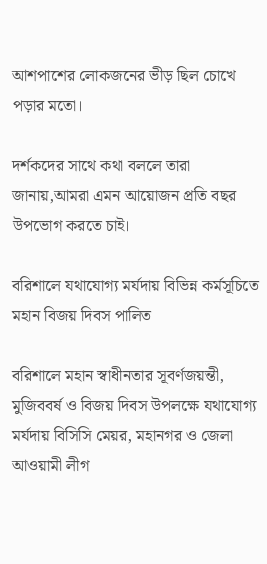আশপাশের লোকজনের ভীড় ছিল চোখে পড়ার মতো।

দর্শকদের সাথে কথা বললে তারা জানায়,আমরা এমন আয়োজন প্রতি বছর উপভোগ করতে চাই।

বরিশালে যথাযোগ্য মর্যদায় বিভিন্ন কর্মসূচিতে মহান বিজয় দিবস পালিত

বরিশালে মহান স্বাধীনতার সূবর্ণজয়ন্তী, মুজিববর্ষ ও বিজয় দিবস উপলক্ষে যথাযোগ্য মর্যদায় বিসিসি মেয়র, মহানগর ও জেলা আওয়ামী লীগ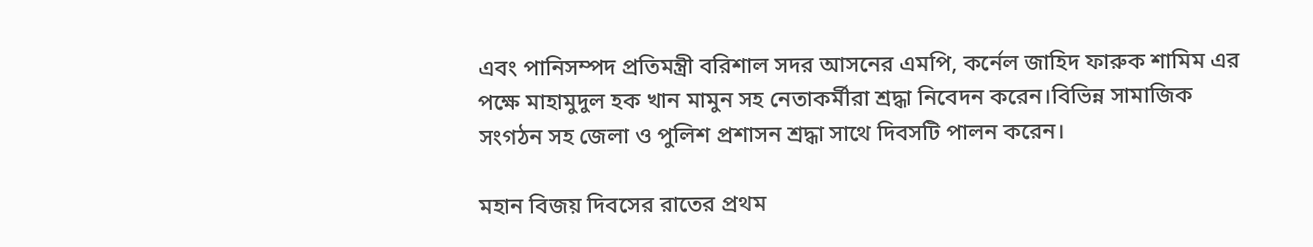এবং পানিসম্পদ প্রতিমন্ত্রী বরিশাল সদর আসনের এমপি, কর্নেল জাহিদ ফারুক শামিম এর পক্ষে মাহামুদুল হক খান মামুন সহ নেতাকর্মীরা শ্রদ্ধা নিবেদন করেন।বিভিন্ন সামাজিক সংগঠন সহ জেলা ও পুলিশ প্রশাসন শ্রদ্ধা সাথে দিবসটি পালন করেন।

মহান বিজয় দিবসের রাতের প্রথম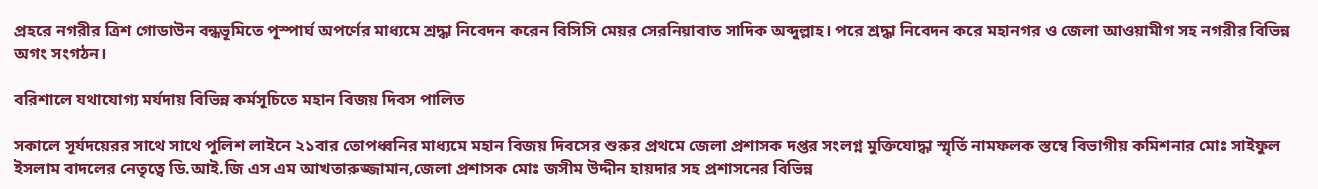প্রহরে নগরীর ত্রিশ গোডাউন বন্ধভূমিতে পূস্পার্ঘ অপর্ণের মাধ্যমে শ্রদ্ধা নিবেদন করেন বিসিসি মেয়র সেরনিয়াবাত সাদিক অব্দুল্লাহ। পরে শ্রদ্ধা নিবেদন করে মহানগর ও জেলা আওয়ামীগ সহ নগরীর বিভিন্ন অগং সংগঠন।

বরিশালে যথাযোগ্য মর্যদায় বিভিন্ন কর্মসূচিতে মহান বিজয় দিবস পালিত

সকালে সূর্যদয়েরর সাথে সাথে পুলিশ লাইনে ২১বার তোপধ্বনির মাধ্যমে মহান বিজয় দিবসের শুরুর প্রথমে জেলা প্রশাসক দপ্তর সংলগ্ন মুক্তিযোদ্ধা স্মৃর্তি নামফলক স্তম্বে বিভাগীয় কমিশনার মোঃ সাইফুল ইসলাম বাদলের নেতৃত্বে ডি.আই.জি এস এম আখতারুজ্জামান,জেলা প্রশাসক মোঃ জসীম উদ্দীন হায়দার সহ প্রশাসনের বিভিন্ন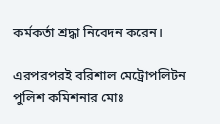কর্মকর্তা শ্রদ্ধা নিবেদন করেন।

এরপরপরই বরিশাল মেট্রোপলিটন পুলিশ কমিশনার মোঃ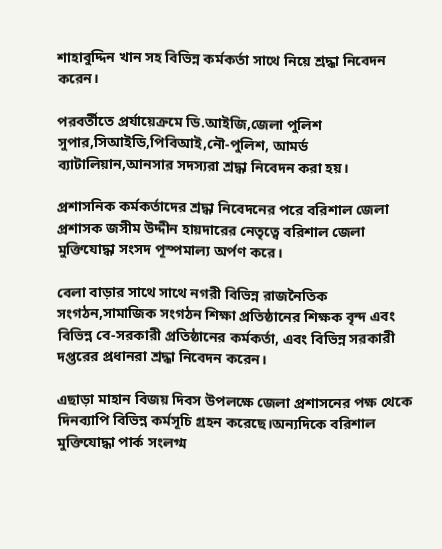শাহাবুদ্দিন খান সহ বিভিন্ন কর্মকর্তা সাথে নিয়ে শ্রদ্ধা নিবেদন করেন।

পরবর্তীতে প্রর্যায়েক্রমে ডি.আইজি,জেলা পুলিশ সুপার,সিআইডি,পিবিআই,নৌ-পুলিশ, আমর্ড ব্যাটালিয়ান,আনসার সদস্যরা শ্রদ্ধা নিবেদন করা হয়।

প্রশাসনিক কর্মকর্তাদের শ্রদ্ধা নিবেদনের পরে বরিশাল জেলা প্রশাসক জসীম উদ্দীন হায়দারের নেতৃত্বে বরিশাল জেলা মুক্তিযোদ্ধা সংসদ পূস্পমাল্য অর্পণ করে।

বেলা বাড়ার সাথে সাথে নগরী বিভিন্ন রাজনৈতিক সংগঠন,সামাজিক সংগঠন শিক্ষা প্রতিষ্ঠানের শিক্ষক বৃন্দ এবং বিভিন্ন বে-সরকারী প্রতিষ্ঠানের কর্মকর্তা, এবং বিভিন্ন সরকারী দপ্তরের প্রধানরা শ্রদ্ধা নিবেদন করেন।

এছাড়া মাহান বিজয় দিবস উপলক্ষে জেলা প্রশাসনের পক্ষ থেকে দিনব্যাপি বিভিন্ন কর্মসূচি গ্রহন করেছে।অন্যদিকে বরিশাল মুক্তিযোদ্ধা পার্ক সংলগ্ম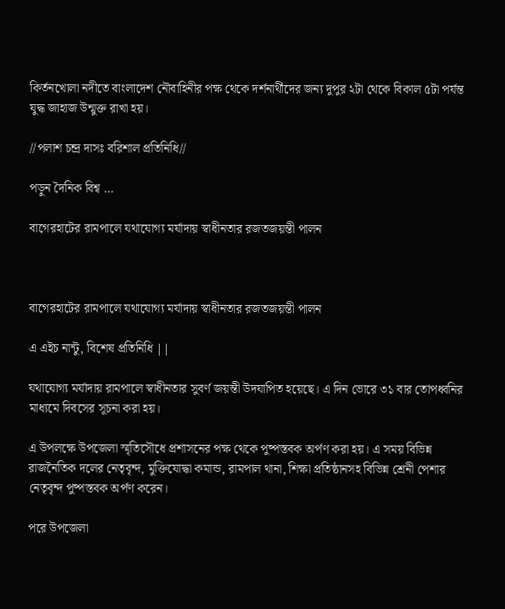কির্তনখোলা নদীতে বাংলাদেশ নৌবাহিনীর পক্ষ থেকে দর্শনার্থীদের জন্য দুপুর ২টা থেকে বিকাল ৫টা পর্যন্ত যুদ্ধ জাহাজ উন্মুক্ত রাখা হয়।

//পলাশ চন্দ্র দাসঃ বরিশাল প্রতিনিধি//

পড়ুন দৈনিক বিশ্ব …

বাগেরহাটের রামপালে যথাযোগ্য মর্যাদায় স্বাধীনতার রজতজয়ন্তী পালন



বাগেরহাটের রামপালে যথাযোগ্য মর্যাদায় স্বাধীনতার রজতজয়ন্তী পালন

এ এইচ নান্টু, বিশেষ প্রতিনিধি ||

যথাযোগ্য মর্যাদায় রামপালে স্বাধীনতার সুবর্ণ জয়ন্তী উদযাপিত হয়েছে। এ দিন ভোরে ৩১ বার তোপধ্বনির মাধ্যমে দিবসের সূচনা করা হয়।

এ উপলক্ষে উপজেলা স্মৃতিসৌধে প্রশাসনের পক্ষ থেকে পুষ্পস্তবক অর্পণ করা হয়। এ সময় বিভিন্ন রাজনৈতিক দলের নেতৃবৃন্দ, মুক্তিযোদ্ধা কমান্ড, রামপাল থানা, শিক্ষা প্রতিষ্ঠানসহ বিভিন্ন শ্রেনী পেশার নেতৃবৃন্দ পুষ্পস্তবক অর্পণ করেন।

পরে উপজেলা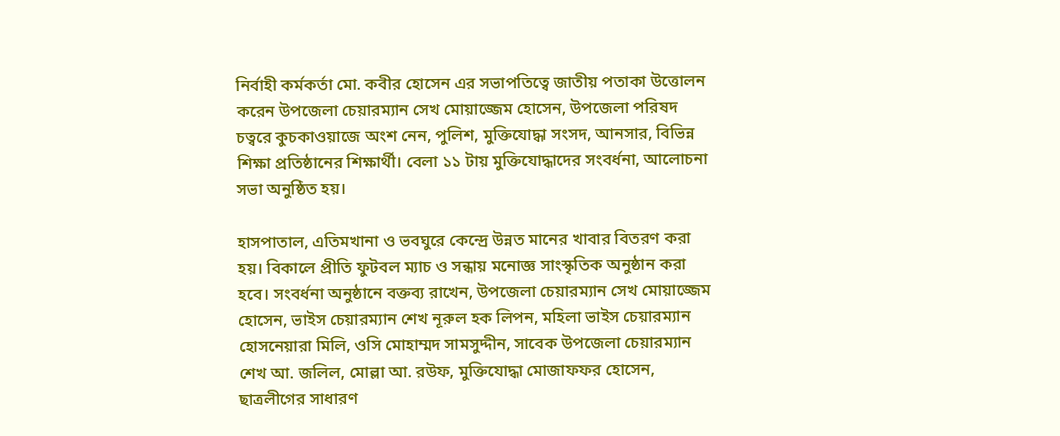নির্বাহী কর্মকর্তা মো. কবীর হোসেন এর সভাপতিত্বে জাতীয় পতাকা উত্তোলন করেন উপজেলা চেয়ারম্যান সেখ মোয়াজ্জেম হোসেন, উপজেলা পরিষদ চত্বরে কুচকাওয়াজে অংশ নেন, পুলিশ, মুক্তিযোদ্ধা সংসদ, আনসার, বিভিন্ন শিক্ষা প্রতিষ্ঠানের শিক্ষার্থী। বেলা ১১ টায় মুক্তিযোদ্ধাদের সংবর্ধনা, আলোচনা সভা অনুষ্ঠিত হয়।

হাসপাতাল, এতিমখানা ও ভবঘুরে কেন্দ্রে উন্নত মানের খাবার বিতরণ করা হয়। বিকালে প্রীতি ফুটবল ম্যাচ ও সন্ধায় মনোজ্ঞ সাংস্কৃতিক অনুষ্ঠান করা হবে। সংবর্ধনা অনুষ্ঠানে বক্তব্য রাখেন, উপজেলা চেয়ারম্যান সেখ মোয়াজ্জেম হোসেন, ভাইস চেয়ারম্যান শেখ নূরুল হক লিপন, মহিলা ভাইস চেয়ারম্যান হোসনেয়ারা মিলি, ওসি মোহাম্মদ সামসুদ্দীন, সাবেক উপজেলা চেয়ারম্যান শেখ আ. জলিল, মোল্লা আ. রউফ, মুক্তিযোদ্ধা মোজাফফর হোসেন, ছাত্রলীগের সাধারণ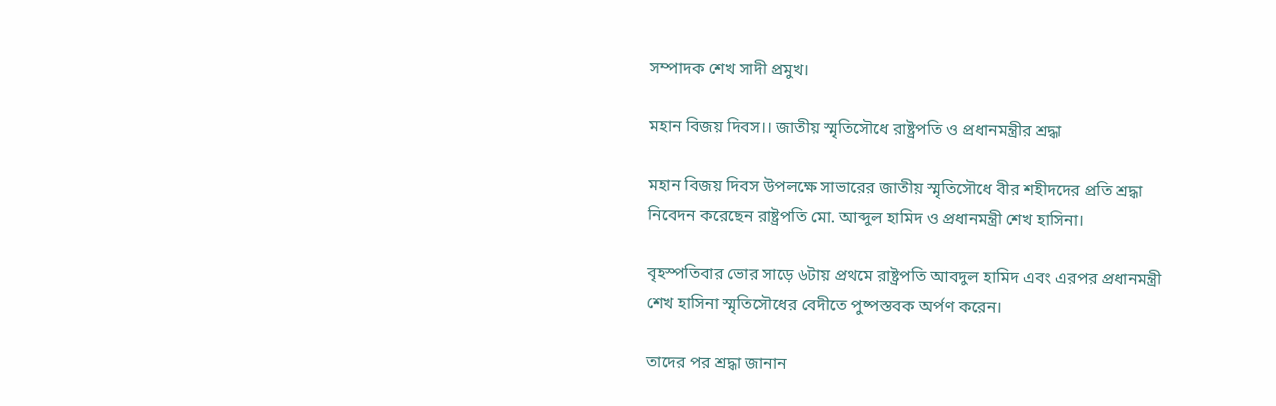সম্পাদক শেখ সাদী প্রমুখ।

মহান বিজয় দিবস।। জাতীয় স্মৃতিসৌধে রাষ্ট্রপতি ও প্রধানমন্ত্রীর শ্রদ্ধা

মহান বিজয় দিবস উপলক্ষে সাভারের জাতীয় স্মৃতিসৌধে বীর শহীদদের প্রতি শ্রদ্ধা নিবেদন করেছেন রাষ্ট্রপতি মো. আব্দুল হামিদ ও প্রধানমন্ত্রী শেখ হাসিনা।

বৃহস্পতিবার ভোর সাড়ে ৬টায় প্রথমে রাষ্ট্রপতি আবদুল হামিদ এবং এরপর প্রধানমন্ত্রী শেখ হাসিনা স্মৃতিসৌধের বেদীতে পুষ্পস্তবক অর্পণ করেন।

তাদের পর শ্রদ্ধা জানান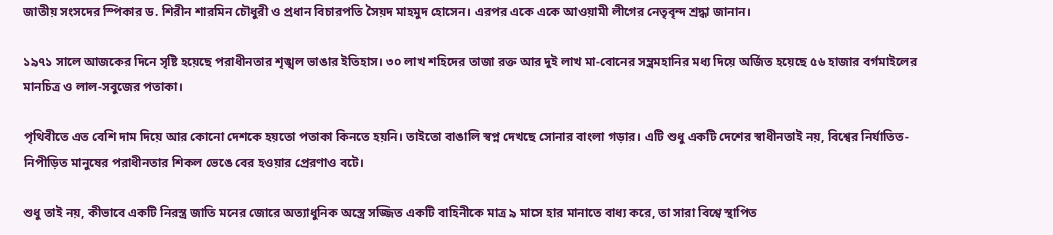জাতীয় সংসদের স্পিকার ড. শিরীন শারমিন চৌধুরী ও প্রধান বিচারপতি সৈয়দ মাহমুদ হোসেন। এরপর একে একে আওয়ামী লীগের নেতৃবৃন্দ শ্রদ্ধা জানান।

১৯৭১ সালে আজকের দিনে সৃষ্টি হয়েছে পরাধীনতার শৃঙ্খল ভাঙার ইতিহাস। ৩০ লাখ শহিদের তাজা রক্ত আর দুই লাখ মা-বোনের সম্ভ্রমহানির মধ্য দিয়ে অর্জিত হয়েছে ৫৬ হাজার বর্গমাইলের মানচিত্র ও লাল-সবুজের পতাকা।

পৃথিবীতে এত বেশি দাম দিয়ে আর কোনো দেশকে হয়তো পতাকা কিনতে হয়নি। তাইতো বাঙালি স্বপ্ন দেখছে সোনার বাংলা গড়ার। এটি শুধু একটি দেশের স্বাধীনতাই নয়, বিশ্বের নির্যাতিত-নিপীড়িত মানুষের পরাধীনতার শিকল ভেঙে বের হওয়ার প্রেরণাও বটে।

শুধু তাই নয়, কীভাবে একটি নিরস্ত্র জাতি মনের জোরে অত্যাধুনিক অস্ত্রে সজ্জিত একটি বাহিনীকে মাত্র ৯ মাসে হার মানাতে বাধ্য করে, তা সারা বিশ্বে স্থাপিত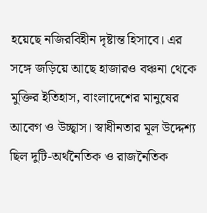হয়েছে নজিরবিহীন দৃষ্টান্ত হিসাবে। এর সঙ্গে জড়িয়ে আছে হাজারও বঞ্চনা থেকে মুক্তির ইতিহাস, বাংলাদেশের মানুষের আবেগ ও উচ্ছ্বাস। স্বাধীনতার মূল উদ্দেশ্য ছিল দুটি-অর্থনৈতিক ও রাজনৈতিক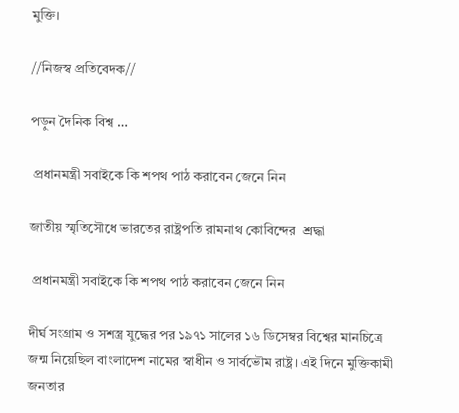মুক্তি।

//নিজস্ব প্রতিবেদক//

পড়ুন দৈনিক বিশ্ব …

 প্রধানমন্ত্রী সবাইকে কি শপথ পাঠ করাবেন জেনে নিন

জাতীয় স্মৃতিসৌধে ভারতের রাষ্ট্রপতি রামনাথ কোবিন্দের  শ্রদ্ধা

 প্রধানমন্ত্রী সবাইকে কি শপথ পাঠ করাবেন জেনে নিন

দীর্ঘ সংগ্রাম ও সশস্ত্র যুদ্ধের পর ১৯৭১ সালের ১৬ ডিসেম্বর বিশ্বের মানচিত্রে জন্ম নিয়েছিল বাংলাদেশ নামের স্বাধীন ও সার্বভৌম রাষ্ট্র। এই দিনে মুক্তিকামী জনতার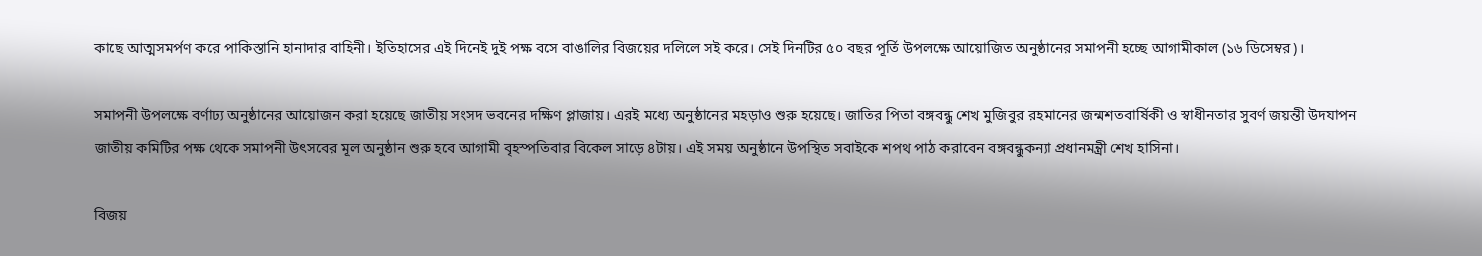কাছে আত্মসমর্পণ করে পাকিস্তানি হানাদার বাহিনী। ইতিহাসের এই দিনেই দুই পক্ষ বসে বাঙালির বিজয়ের দলিলে সই করে। সেই দিনটির ৫০ বছর পূর্তি উপলক্ষে আয়োজিত অনুষ্ঠানের সমাপনী হচ্ছে আগামীকাল (১৬ ডিসেম্বর)।

সমাপনী উপলক্ষে বর্ণাঢ্য অনুষ্ঠানের আয়োজন করা হয়েছে জাতীয় সংসদ ভবনের দক্ষিণ প্লাজায়। এরই মধ্যে অনুষ্ঠানের মহড়াও শুরু হয়েছে। জাতির পিতা বঙ্গবন্ধু শেখ মুজিবুর রহমানের জন্মশতবার্ষিকী ও স্বাধীনতার সুবর্ণ জয়ন্তী উদযাপন জাতীয় কমিটির পক্ষ থেকে সমাপনী উৎসবের মূল অনুষ্ঠান শুরু হবে আগামী বৃহস্পতিবার বিকেল সাড়ে ৪টায়। এই সময় অনুষ্ঠানে উপস্থিত সবাইকে শপথ পাঠ করাবেন বঙ্গবন্ধুকন্যা প্রধানমন্ত্রী শেখ হাসিনা।

বিজয়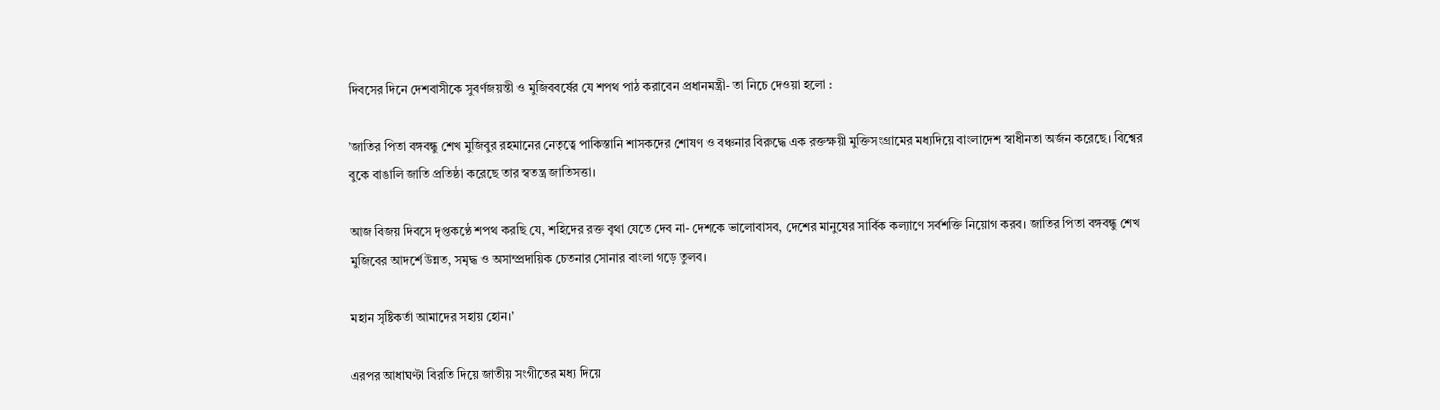দিবসের দিনে দেশবাসীকে সুবর্ণজয়ন্তী ও মুজিববর্ষের যে শপথ পাঠ করাবেন প্রধানমন্ত্রী- তা নিচে দেওয়া হলো :

’জাতির পিতা বঙ্গবন্ধু শেখ মুজিবুর রহমানের নেতৃত্বে পাকিস্তানি শাসকদের শোষণ ও বঞ্চনার বিরুদ্ধে এক রক্তক্ষয়ী মুক্তিসংগ্রামের মধ্যদিয়ে বাংলাদেশ স্বাধীনতা অর্জন করেছে। বিশ্বের বুকে বাঙালি জাতি প্রতিষ্ঠা করেছে তার স্বতন্ত্র জাতিসত্তা।

আজ বিজয় দিবসে দৃপ্তকণ্ঠে শপথ করছি যে, শহিদের রক্ত বৃথা যেতে দেব না- দেশকে ভালোবাসব, দেশের মানুষের সার্বিক কল্যাণে সর্বশক্তি নিয়োগ করব। জাতির পিতা বঙ্গবন্ধু শেখ মুজিবের আদর্শে উন্নত, সমৃদ্ধ ও অসাম্প্রদায়িক চেতনার সোনার বাংলা গড়ে তুলব।

মহান সৃষ্টিকর্তা আমাদের সহায় হোন।’

এরপর আধাঘণ্টা বিরতি দিয়ে জাতীয় সংগীতের মধ্য দিয়ে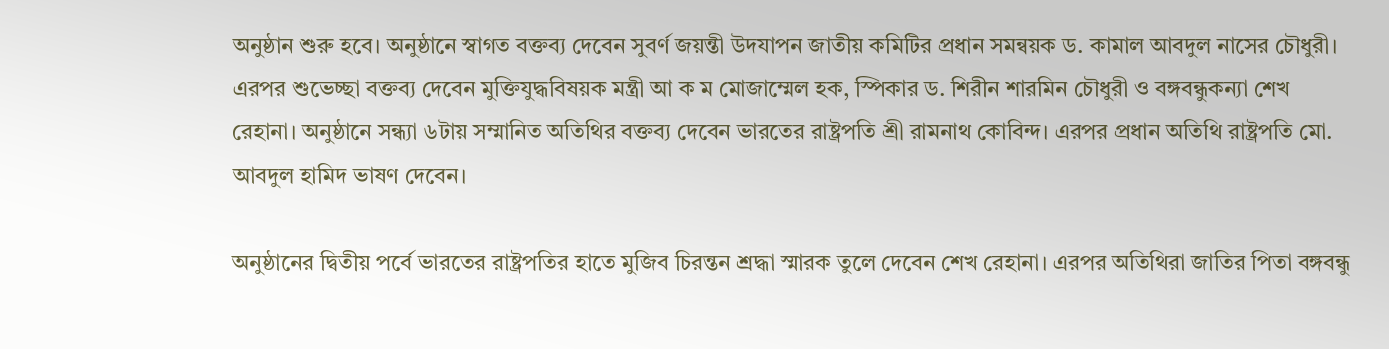অনুষ্ঠান শুরু হবে। অনুষ্ঠানে স্বাগত বক্তব্য দেবেন সুবর্ণ জয়ন্তী উদযাপন জাতীয় কমিটির প্রধান সমন্বয়ক ড. কামাল আবদুল নাসের চৌধুরী। এরপর শুভেচ্ছা বক্তব্য দেবেন মুক্তিযুদ্ধবিষয়ক মন্ত্রী আ ক ম মোজাম্মেল হক, স্পিকার ড. শিরীন শারমিন চৌধুরী ও বঙ্গবন্ধুকন্যা শেখ রেহানা। অনুষ্ঠানে সন্ধ্যা ৬টায় সম্মানিত অতিথির বক্তব্য দেবেন ভারতের রাষ্ট্রপতি শ্রী রামনাথ কোবিন্দ। এরপর প্রধান অতিথি রাষ্ট্রপতি মো. আবদুল হামিদ ভাষণ দেবেন।

অনুষ্ঠানের দ্বিতীয় পর্বে ভারতের রাষ্ট্রপতির হাতে মুজিব চিরন্তন শ্রদ্ধা স্মারক তুলে দেবেন শেখ রেহানা। এরপর অতিথিরা জাতির পিতা বঙ্গবন্ধু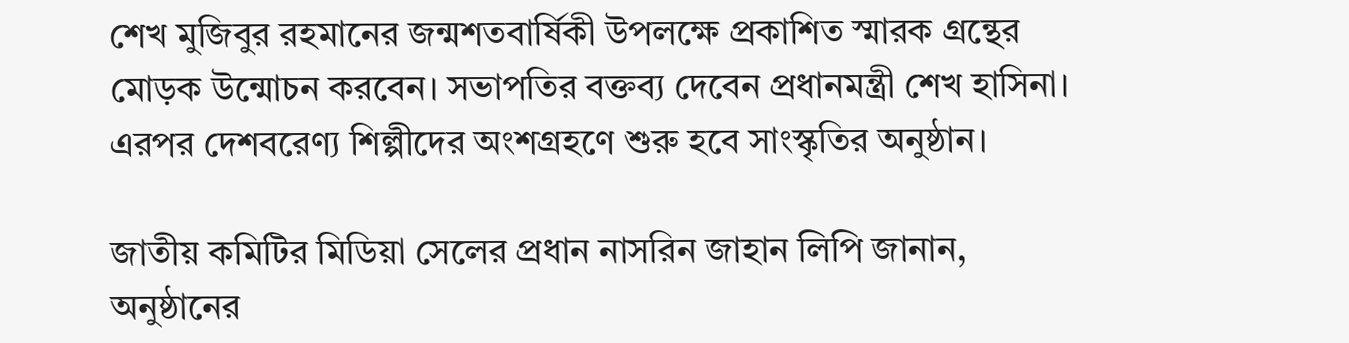শেখ মুজিবুর রহমানের জন্মশতবার্ষিকী উপলক্ষে প্রকাশিত স্মারক গ্রন্থের মোড়ক উন্মোচন করবেন। সভাপতির বক্তব্য দেবেন প্রধানমন্ত্রী শেখ হাসিনা। এরপর দেশবরেণ্য শিল্পীদের অংশগ্রহণে শুরু হবে সাংস্কৃতির অনুষ্ঠান।

জাতীয় কমিটির মিডিয়া সেলের প্রধান নাসরিন জাহান লিপি জানান, অনুষ্ঠানের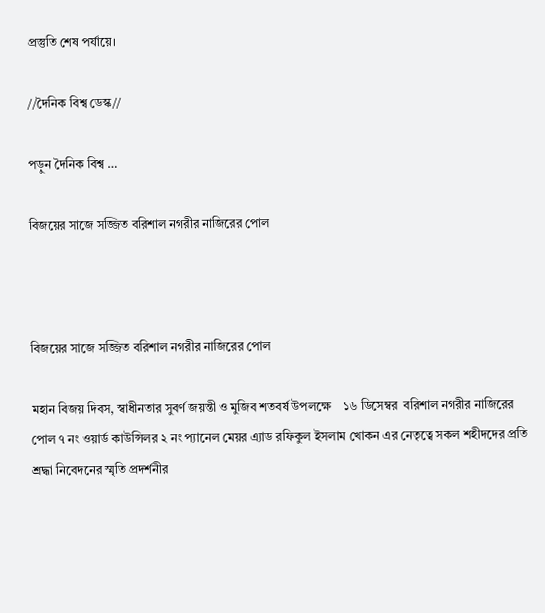প্রস্তুতি শেষ পর্যায়ে।

//দৈনিক বিশ্ব ডেস্ক//

পড়ুন দৈনিক বিশ্ব …

বিজয়ের সাজে সজ্জিত বরিশাল নগরীর নাজিরের পোল



বিজয়ের সাজে সজ্জিত বরিশাল নগরীর নাজিরের পোল

মহান বিজয় দিবস, স্বাধীনতার সুবর্ণ জয়ন্তী ও মুজিব শতবর্ষ উপলক্ষে    ১৬ ডিসেম্বর  বরিশাল নগরীর নাজিরের পোল ৭ নং ওয়ার্ড কাউন্সিলর ২ নং প্যানেল মেয়র এ্যাড রফিকুল ইসলাম খোকন এর নেতৃত্বে সকল শহীদদের প্রতি শ্রদ্ধা নিবেদনের স্মৃতি প্রদর্শনীর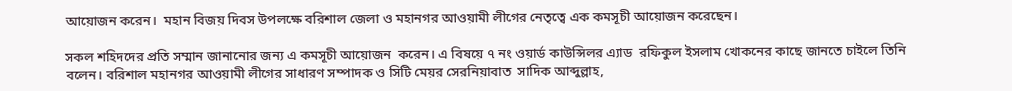আয়োজন করেন।  মহান বিজয় দিবস উপলক্ষে বরিশাল জেলা ও মহানগর আওয়ামী লীগের নেতৃত্বে এক কমসূচী আয়োজন করেছেন।

সকল শহিদদের প্রতি সম্মান জানানোর জন্য এ কমসূচী আয়োজন  করেন। এ বিষয়ে ৭ নং ওয়ার্ড কাউন্সিলর এ্যাড  রফিকুল ইসলাম খোকনের কাছে জানতে চাইলে তিনি বলেন। বরিশাল মহানগর আওয়ামী লীগের সাধারণ সম্পাদক ও সিটি মেয়র সেরনিয়াবাত  সাদিক আব্দুল্লাহ,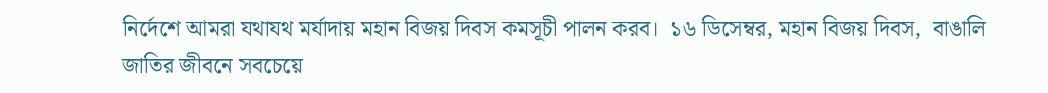নির্দেশে আমরা যথাযথ মর্যাদায় মহান বিজয় দিবস কমসূচী পালন করব।  ১৬ ডিসেম্বর, মহান বিজয় দিবস,  বাঙালি জাতির জীবনে সবচেয়ে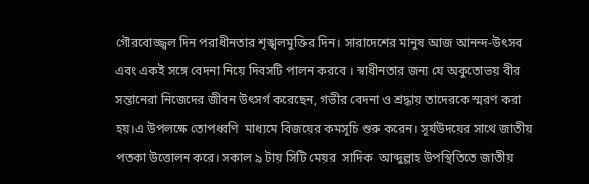গৌরবোজ্জ্বল দিন পরাধীনতার শৃঙ্খলমুক্তির দিন। সারাদেশের মানুষ আজ আনন্দ-উৎসব এবং একই সঙ্গে বেদনা নিয়ে দিবসটি পালন করবে । স্বাধীনতার জন্য যে অকুতোভয় বীর সন্তানেরা নিজেদের জীবন উৎসর্গ করেছেন, গভীর বেদনা ও শ্রদ্ধায় তাদেরকে স্মরণ করা হয়।এ উপলক্ষে তোপধ্বণি  মাধ্যমে বিজয়ের কমসূচি শুরু করেন। সূর্যউদয়ের সাথে জাতীয় পতকা উত্তোলন করে। সকাল ৯ টায় সিটি মেয়র  সাদিক  আব্দুল্লাহ উপস্থিতিতে জাতীয়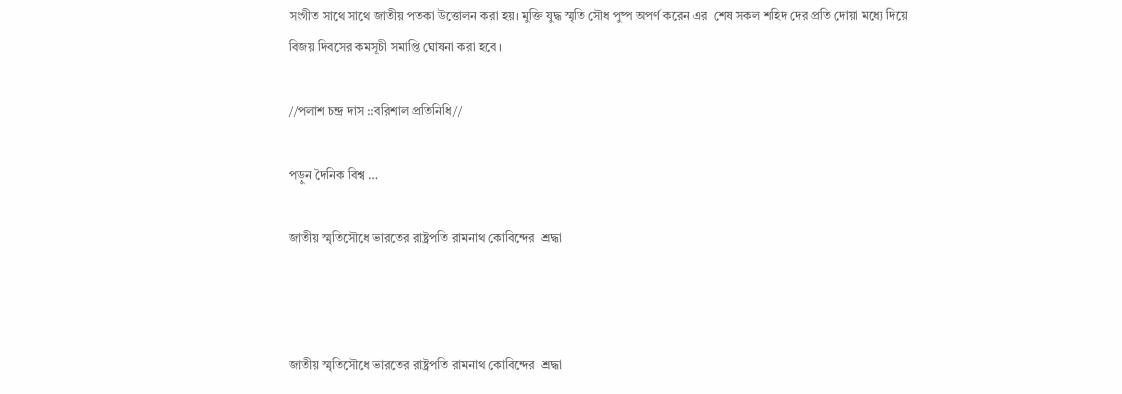সংগীত সাথে সাথে জাতীয় পতকা উত্তোলন করা হয়। মুক্তি যুদ্ধ স্মৃতি সৌধ পুষ্প অপর্ণ করেন এর  শেষ সকল শহিদ দের প্রতি দোয়া মধ্যে দিয়ে বিজয় দিবসের কমসূচী সমাপ্তি ঘোষনা করা হবে ।

//পলাশ চন্দ্র দাস ::বরিশাল প্রতিনিধি//

পড়ুন দৈনিক বিশ্ব …

জাতীয় স্মৃতিসৌধে ভারতের রাষ্ট্রপতি রামনাথ কোবিন্দের  শ্রদ্ধা



জাতীয় স্মৃতিসৌধে ভারতের রাষ্ট্রপতি রামনাথ কোবিন্দের  শ্রদ্ধা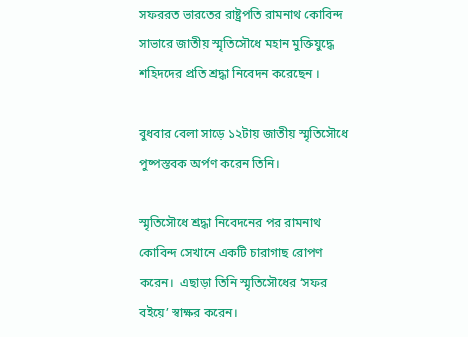সফররত ভারতের রাষ্ট্রপতি রামনাথ কোবিন্দ সাভারে জাতীয় স্মৃতিসৌধে মহান মুক্তিযুদ্ধে শহিদদের প্রতি শ্রদ্ধা নিবেদন করেছেন ।

বুধবার বেলা সাড়ে ১২টায় জাতীয় স্মৃতিসৌধে পুষ্পস্তবক অর্পণ করেন তিনি।

স্মৃতিসৌধে শ্রদ্ধা নিবেদনের পর রামনাথ কোবিন্দ সেখানে একটি চারাগাছ রোপণ করেন।  এছাড়া তিনি স্মৃতিসৌধের ‘সফর বইয়ে’ স্বাক্ষর করেন।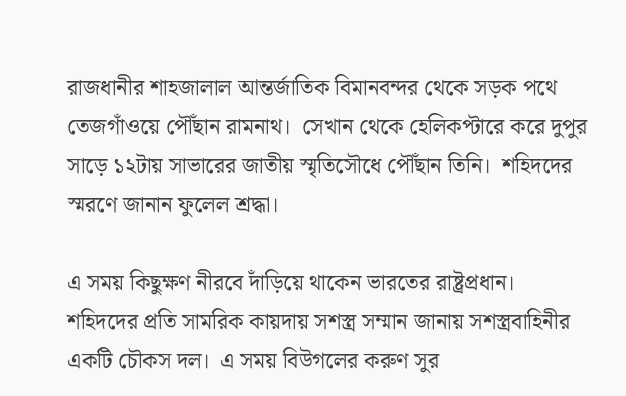রাজধানীর শাহজালাল আন্তর্জাতিক বিমানবন্দর থেকে সড়ক পথে তেজগাঁওয়ে পৌঁছান রামনাথ।  সেখান থেকে হেলিকপ্টারে করে দুপুর সাড়ে ১২টায় সাভারের জাতীয় স্মৃতিসৌধে পৌঁছান তিনি।  শহিদদের স্মরণে জানান ফুলেল শ্রদ্ধা।

এ সময় কিছুক্ষণ নীরবে দাঁড়িয়ে থাকেন ভারতের রাষ্ট্রপ্রধান।  শহিদদের প্রতি সামরিক কায়দায় সশস্ত্র সম্মান জানায় সশস্ত্রবাহিনীর একটি চৌকস দল।  এ সময় বিউগলের করুণ সুর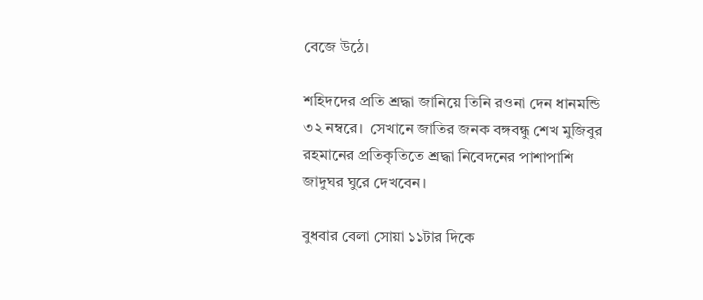বেজে উঠে।

শহিদদের প্রতি শ্রদ্ধা জানিয়ে তিনি রওনা দেন ধানমন্ডি ৩২ নম্বরে।  সেখানে জাতির জনক বঙ্গবন্ধু শেখ মুজিবুর রহমানের প্রতিকৃতিতে শ্রদ্ধা নিবেদনের পাশাপাশি জাদুঘর ঘুরে দেখবেন।

বুধবার বেলা সোয়া ১১টার দিকে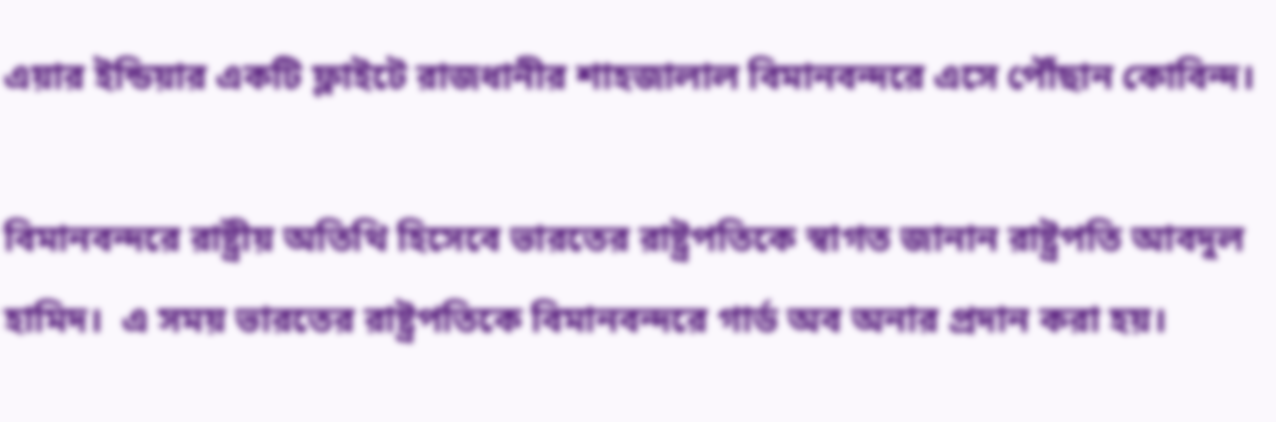এয়ার ইন্ডিয়ার একটি ফ্লাইটে রাজধানীর শাহজালাল বিমানবন্দরে এসে পৌঁছান কোবিন্দ।

বিমানবন্দরে রাষ্ট্রীয় অতিথি হিসেবে ভারতের রাষ্ট্রপতিকে স্বাগত জানান রাষ্ট্রপতি আবদুল হামিদ।  এ সময় ভারতের রাষ্ট্রপতিকে বিমানবন্দরে গার্ড অব অনার প্রদান করা হয়।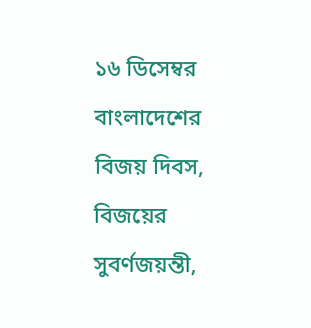১৬ ডিসেম্বর বাংলাদেশের বিজয় দিবস, বিজয়ের সুবর্ণজয়ন্তী,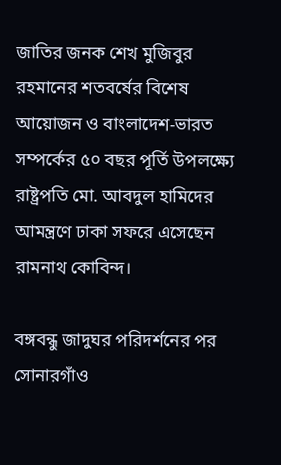জাতির জনক শেখ মুজিবুর রহমানের শতবর্ষের বিশেষ আয়োজন ও বাংলাদেশ-ভারত সম্পর্কের ৫০ বছর পূর্তি উপলক্ষ্যে রাষ্ট্রপতি মো. আবদুল হামিদের আমন্ত্রণে ঢাকা সফরে এসেছেন রামনাথ কোবিন্দ।

বঙ্গবন্ধু জাদুঘর পরিদর্শনের পর সোনারগাঁও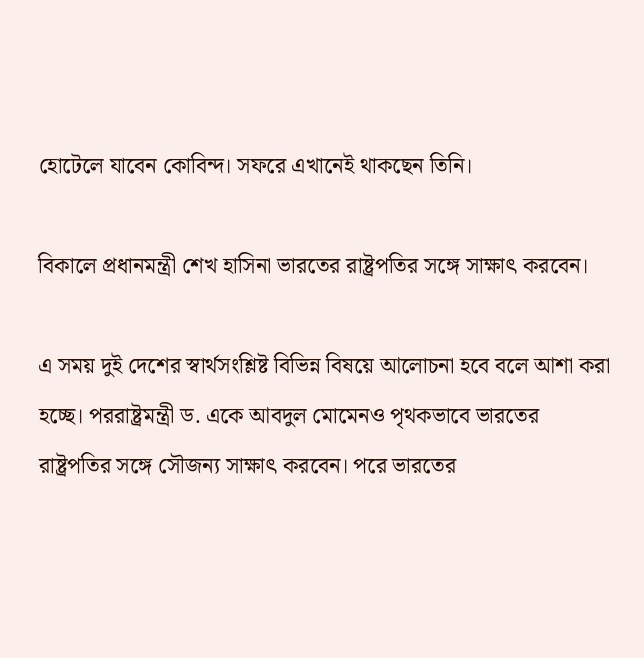হোটেলে যাবেন কোবিন্দ। সফরে এখানেই থাকছেন তিনি।

বিকালে প্রধানমন্ত্রী শেখ হাসিনা ভারতের রাষ্ট্রপতির সঙ্গে সাক্ষাৎ করবেন।

এ সময় দুই দেশের স্বার্থসংশ্লিষ্ট বিভিন্ন বিষয়ে আলোচনা হবে বলে আশা করা হচ্ছে। পররাষ্ট্রমন্ত্রী ড. একে আবদুল মোমেনও পৃথকভাবে ভারতের রাষ্ট্রপতির সঙ্গে সৌজন্য সাক্ষাৎ করবেন। পরে ভারতের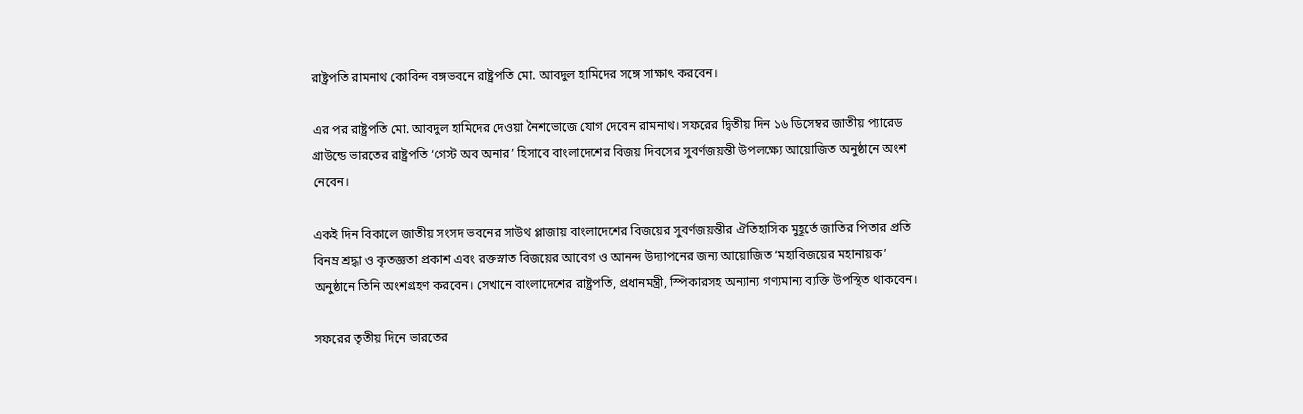রাষ্ট্রপতি রামনাথ কোবিন্দ বঙ্গভবনে রাষ্ট্রপতি মো. আবদুল হামিদের সঙ্গে সাক্ষাৎ করবেন।

এর পর রাষ্ট্রপতি মো. আবদুল হামিদের দেওয়া নৈশভোজে যোগ দেবেন রামনাথ। সফরের দ্বিতীয় দিন ১৬ ডিসেম্বর জাতীয় প্যারেড গ্রাউন্ডে ভারতের রাষ্ট্রপতি ‘গেস্ট অব অনার’ হিসাবে বাংলাদেশের বিজয় দিবসের সুবর্ণজয়ন্তী উপলক্ষ্যে আয়োজিত অনুষ্ঠানে অংশ নেবেন।

একই দিন বিকালে জাতীয় সংসদ ভবনের সাউথ প্লাজায় বাংলাদেশের বিজয়ের সুবর্ণজয়ন্তীর ঐতিহাসিক মুহূর্তে জাতির পিতার প্রতি বিনম্র শ্রদ্ধা ও কৃতজ্ঞতা প্রকাশ এবং রক্তস্নাত বিজয়ের আবেগ ও আনন্দ উদ্যাপনের জন্য আয়োজিত ‘মহাবিজয়ের মহানায়ক’ অনুষ্ঠানে তিনি অংশগ্রহণ করবেন। সেখানে বাংলাদেশের রাষ্ট্রপতি, প্রধানমন্ত্রী, স্পিকারসহ অন্যান্য গণ্যমান্য ব্যক্তি উপস্থিত থাকবেন।

সফরের তৃতীয় দিনে ভারতের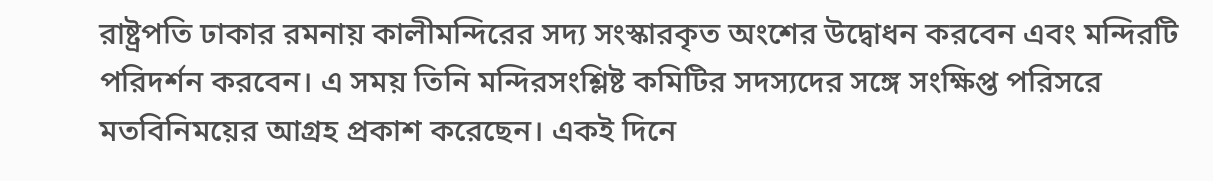রাষ্ট্রপতি ঢাকার রমনায় কালীমন্দিরের সদ্য সংস্কারকৃত অংশের উদ্বোধন করবেন এবং মন্দিরটি পরিদর্শন করবেন। এ সময় তিনি মন্দিরসংশ্লিষ্ট কমিটির সদস্যদের সঙ্গে সংক্ষিপ্ত পরিসরে মতবিনিময়ের আগ্রহ প্রকাশ করেছেন। একই দিনে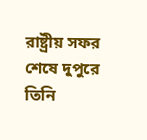রাষ্ট্রীয় সফর শেষে দুপুরে তিনি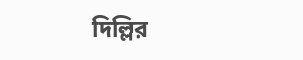দিল্লির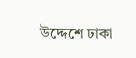উদ্দেশে ঢাকা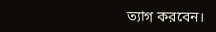ত্যাগ করবেন।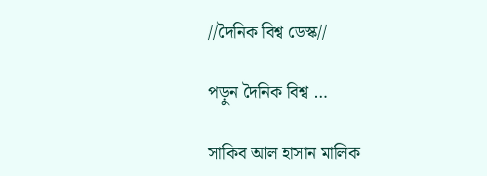//দৈনিক বিশ্ব ডেস্ক//

পড়ুন দৈনিক বিশ্ব …

সাকিব আল হাসান মালিক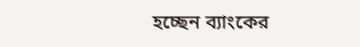হচ্ছেন ব্যাংকের